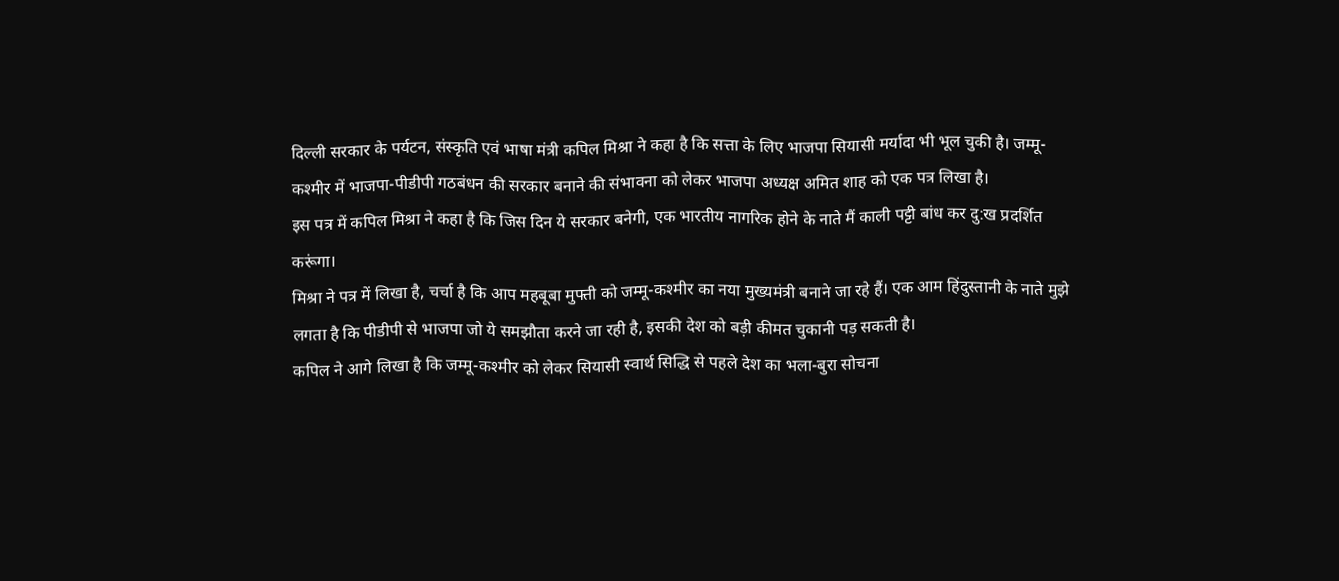दिल्ली सरकार के पर्यटन, संस्कृति एवं भाषा मंत्री कपिल मिश्रा ने कहा है कि सत्ता के लिए भाजपा सियासी मर्यादा भी भूल चुकी है। जम्मू-कश्मीर में भाजपा-पीडीपी गठबंधन की सरकार बनाने की संभावना को लेकर भाजपा अध्यक्ष अमित शाह को एक पत्र लिखा है।
इस पत्र में कपिल मिश्रा ने कहा है कि जिस दिन ये सरकार बनेगी, एक भारतीय नागरिक होने के नाते मैं काली पट्टी बांध कर दु:ख प्रदर्शित करूंगा।
मिश्रा ने पत्र में लिखा है, चर्चा है कि आप महबूबा मुफ्ती को जम्मू-कश्मीर का नया मुख्यमंत्री बनाने जा रहे हैं। एक आम हिंदुस्तानी के नाते मुझे लगता है कि पीडीपी से भाजपा जो ये समझौता करने जा रही है, इसकी देश को बड़ी कीमत चुकानी पड़ सकती है।
कपिल ने आगे लिखा है कि जम्मू-कश्मीर को लेकर सियासी स्वार्थ सिद्धि से पहले देश का भला-बुरा सोचना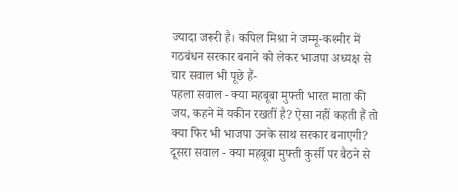ज्यादा जरूरी है। कपिल मिश्रा ने जम्मू-कश्मीर में गठबंधन सरकार बनाने को लेकर भाजपा अध्यक्ष से चार सवाल भी पूछे हैं-
पहला सवाल - क्या महबूबा मुफ्ती भारत माता की जय, कहने में यकीन रखतीं है? ऐसा नहीं कहती हैं तो क्या फिर भी भाजपा उनके साथ सरकार बनाएगी?
दूसरा सवाल - क्या महबूबा मुफ्ती कुर्सी पर बैठने से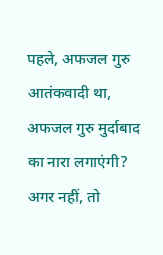पहले, अफजल गुरु आतंकवादी था, अफजल गुरु मुर्दाबाद का नारा लगाएंगी? अगर नहीं, तो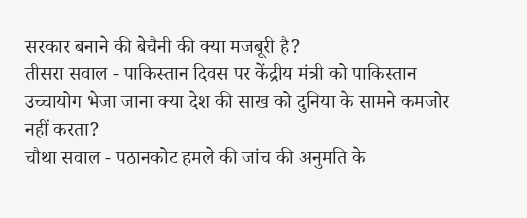सरकार बनाने की बेचैनी की क्या मजबूरी है?
तीसरा सवाल - पाकिस्तान दिवस पर केंद्रीय मंत्री को पाकिस्तान उच्चायोग भेजा जाना क्या देश की साख को दुनिया के सामने कमजोर नहीं करता?
चौथा सवाल - पठानकोट हमले की जांच की अनुमति के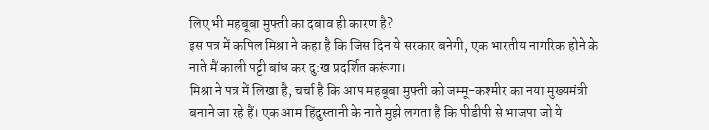लिए भी महबूबा मुफ्ती का दबाव ही कारण है?
इस पत्र में कपिल मिश्रा ने कहा है कि जिस दिन ये सरकार बनेगी, एक भारतीय नागरिक होने के नाते मैं काली पट्टी बांध कर दु:ख प्रदर्शित करूंगा।
मिश्रा ने पत्र में लिखा है, चर्चा है कि आप महबूबा मुफ्ती को जम्मू-कश्मीर का नया मुख्यमंत्री बनाने जा रहे हैं। एक आम हिंदुस्तानी के नाते मुझे लगता है कि पीडीपी से भाजपा जो ये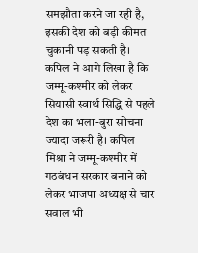समझौता करने जा रही है, इसकी देश को बड़ी कीमत चुकानी पड़ सकती है।
कपिल ने आगे लिखा है कि जम्मू-कश्मीर को लेकर सियासी स्वार्थ सिद्धि से पहले देश का भला-बुरा सोचना ज्यादा जरूरी है। कपिल मिश्रा ने जम्मू-कश्मीर में गठबंधन सरकार बनाने को लेकर भाजपा अध्यक्ष से चार सवाल भी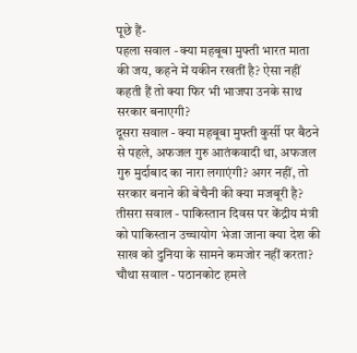पूछे हैं-
पहला सवाल - क्या महबूबा मुफ्ती भारत माता की जय, कहने में यकीन रखतीं है? ऐसा नहीं कहती हैं तो क्या फिर भी भाजपा उनके साथ सरकार बनाएगी?
दूसरा सवाल - क्या महबूबा मुफ्ती कुर्सी पर बैठने से पहले, अफजल गुरु आतंकवादी था, अफजल गुरु मुर्दाबाद का नारा लगाएंगी? अगर नहीं, तो सरकार बनाने की बेचैनी की क्या मजबूरी है?
तीसरा सवाल - पाकिस्तान दिवस पर केंद्रीय मंत्री को पाकिस्तान उच्चायोग भेजा जाना क्या देश की साख को दुनिया के सामने कमजोर नहीं करता?
चौथा सवाल - पठानकोट हमले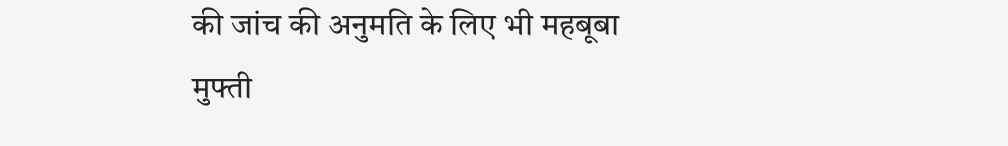की जांच की अनुमति के लिए भी महबूबा मुफ्ती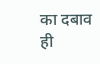का दबाव ही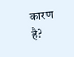कारण है?